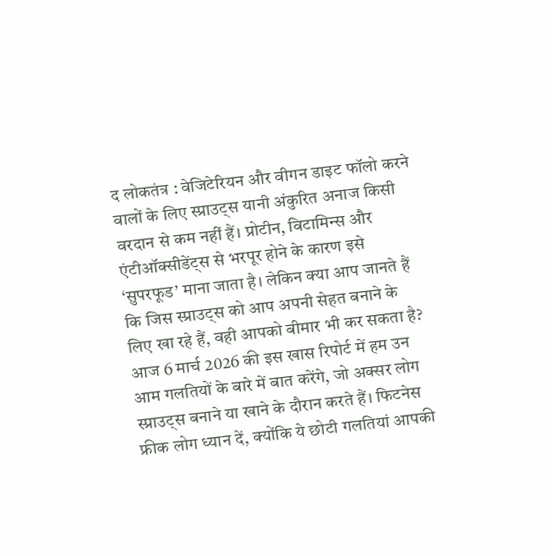द लोकतंत्र : वेजिटेरियन और वीगन डाइट फॉलो करने वालों के लिए स्प्राउट्स यानी अंकुरित अनाज किसी वरदान से कम नहीं हैं। प्रोटीन, विटामिन्स और एंटीऑक्सीडेंट्स से भरपूर होने के कारण इसे ‘सुपरफूड’ माना जाता है। लेकिन क्या आप जानते हैं कि जिस स्प्राउट्स को आप अपनी सेहत बनाने के लिए खा रहे हैं, वही आपको बीमार भी कर सकता है?
आज 6 मार्च 2026 की इस खास रिपोर्ट में हम उन आम गलतियों के बारे में बात करेंगे, जो अक्सर लोग स्प्राउट्स बनाने या खाने के दौरान करते हैं। फिटनेस फ्रीक लोग ध्यान दें, क्योंकि ये छोटी गलतियां आपकी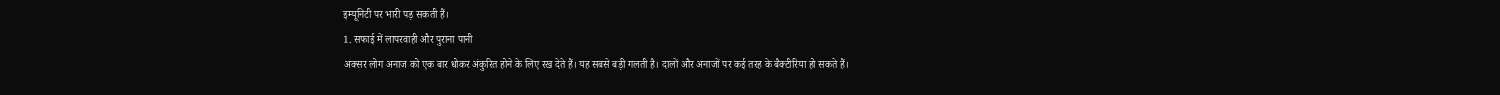इम्यूनिटी पर भारी पड़ सकती हैं।
1. सफाई में लापरवाही और पुराना पानी
अक्सर लोग अनाज को एक बार धोकर अंकुरित होने के लिए रख देते हैं। यह सबसे बड़ी गलती है। दालों और अनाजों पर कई तरह के बैक्टीरिया हो सकते हैं।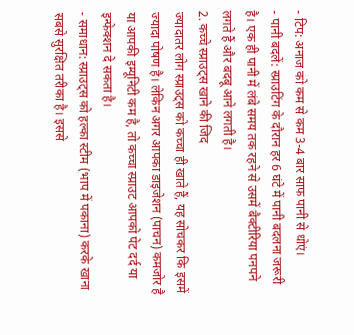- टिप: अनाज को कम से कम 3-4 बार साफ पानी से धोएं।
- पानी बदलें: स्प्राउटिंग के दौरान हर 6 घंटे में पानी बदलना जरूरी है। एक ही पानी में लंबे समय तक रहने से उसमें बैक्टीरिया पनपने लगते हैं और बदबू आने लगती है।
2. कच्चे स्प्राउट्स खाने की जिद
ज्यादातर लोग स्प्राउट्स को कच्चा ही खाते हैं, यह सोचकर कि इसमें ज्यादा पोषण है। लेकिन अगर आपका डाइजेशन (पाचन) कमजोर है या आपकी इम्यूनिटी कम है, तो कच्चा स्प्राउट आपको पेट दर्द या इन्फेक्शन दे सकता है।
- समाधान: स्प्राउट्स को हल्का स्टीम (भाप में पकाना) करके खाना सबसे सुरक्षित तरीका है। इससे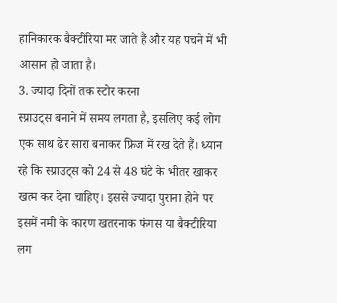हानिकारक बैक्टीरिया मर जाते हैं और यह पचने में भी आसान हो जाता है।
3. ज्यादा दिनों तक स्टोर करना
स्प्राउट्स बनाने में समय लगता है, इसलिए कई लोग एक साथ ढेर सारा बनाकर फ्रिज में रख देते हैं। ध्यान रहे कि स्प्राउट्स को 24 से 48 घंटे के भीतर खाकर खत्म कर देना चाहिए। इससे ज्यादा पुराना होने पर इसमें नमी के कारण खतरनाक फंगस या बैक्टीरिया लग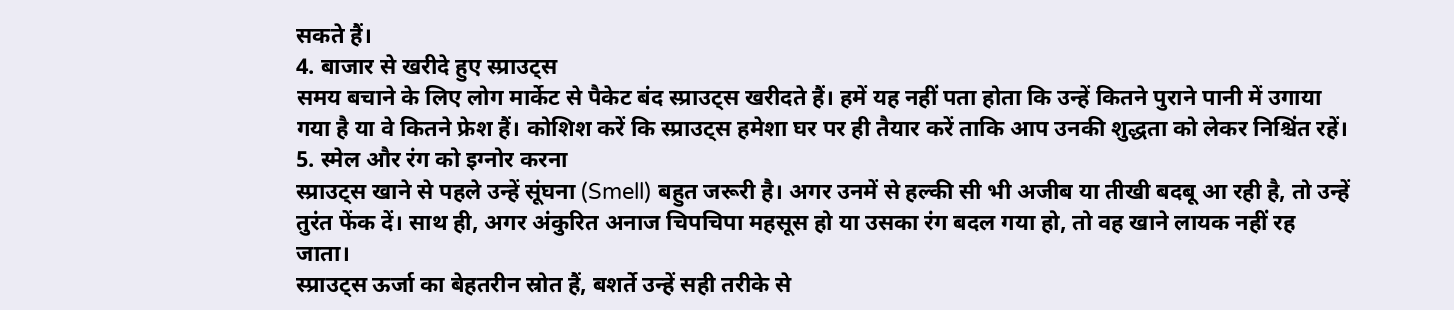सकते हैं।
4. बाजार से खरीदे हुए स्प्राउट्स
समय बचाने के लिए लोग मार्केट से पैकेट बंद स्प्राउट्स खरीदते हैं। हमें यह नहीं पता होता कि उन्हें कितने पुराने पानी में उगाया गया है या वे कितने फ्रेश हैं। कोशिश करें कि स्प्राउट्स हमेशा घर पर ही तैयार करें ताकि आप उनकी शुद्धता को लेकर निश्चिंत रहें।
5. स्मेल और रंग को इग्नोर करना
स्प्राउट्स खाने से पहले उन्हें सूंघना (Smell) बहुत जरूरी है। अगर उनमें से हल्की सी भी अजीब या तीखी बदबू आ रही है, तो उन्हें तुरंत फेंक दें। साथ ही, अगर अंकुरित अनाज चिपचिपा महसूस हो या उसका रंग बदल गया हो, तो वह खाने लायक नहीं रह जाता।
स्प्राउट्स ऊर्जा का बेहतरीन स्रोत हैं, बशर्ते उन्हें सही तरीके से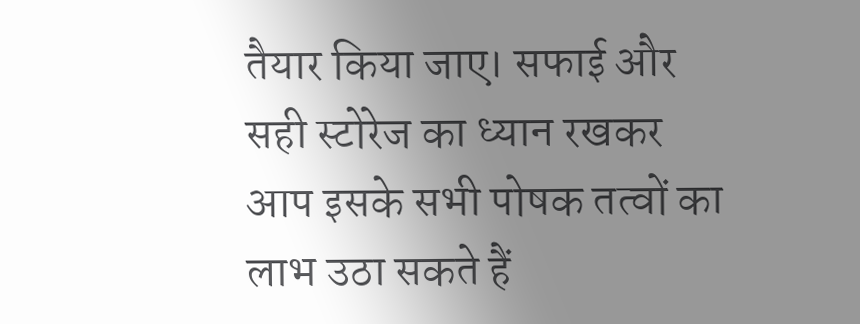तैयार किया जाए। सफाई और सही स्टोरेज का ध्यान रखकर आप इसके सभी पोषक तत्वों का लाभ उठा सकते हैं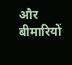और बीमारियों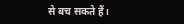से बच सकते हैं।